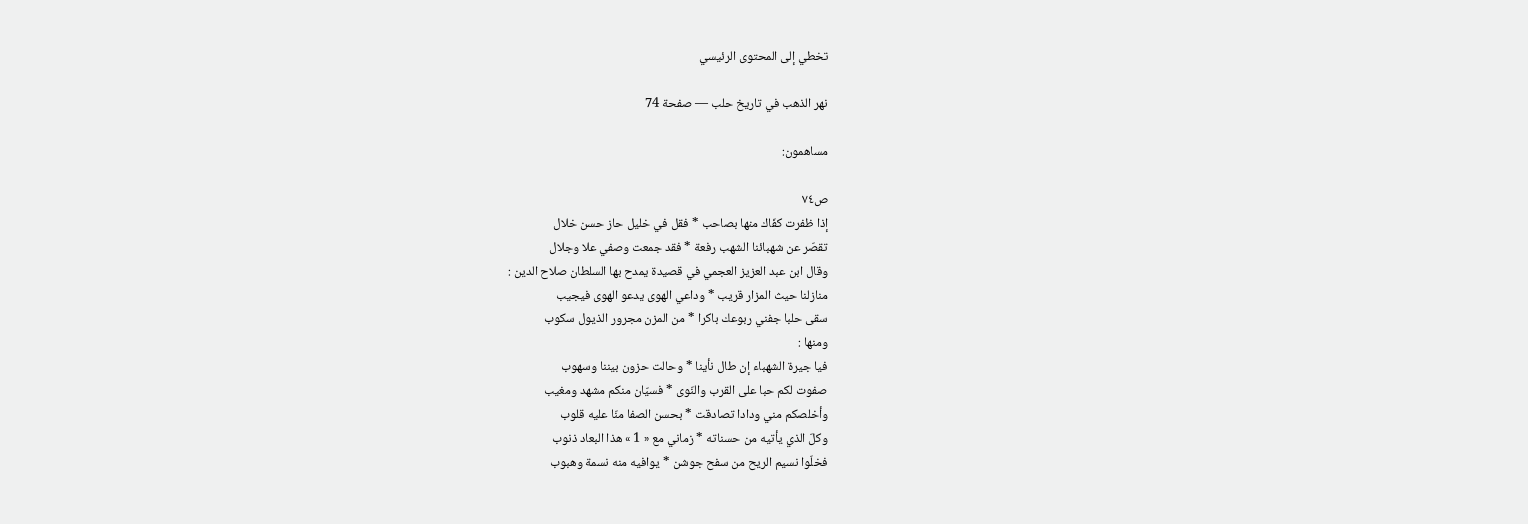تخطي إلى المحتوى الرئيسي

نهر الذهب في تاريخ حلب — صفحة 74

مساهمون:

ص٧٤
إذا ظفرت كفّاك منها بصاحب * فقل في خليل حاز حسن خلال
تقصّر عن شهبائنا الشهب رفعة * فقد جمعت وصفي علا وجلال
وقال ابن عبد العزيز العجمي في قصيدة يمدح بها السلطان صلاح الدين :
منازلنا حيث المزار قريب * وداعي الهوى يدعو الهوى فيجيب
سقى حلبا جفني ربوعك باكرا * من المزن مجرور الذيول سكوب
ومنها :
فيا جيرة الشهباء إن طال نأينا * وحالت حزون بيننا وسهوب
صفوت لكم حبا على القرب والنّوى * فسيّان منكم مشهد ومغيب
وأخلصكم مني ودادا تصادقت * بحسن الصفا منّا عليه قلوب
وكلّ الذي يأتيه من حسناته * زماني مع « 1 » هذا البعاد ذنوب
فخلّوا نسيم الريح من سفح جوشن * يوافيه منه نسمة وهبوب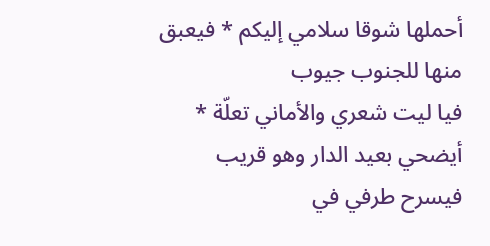أحملها شوقا سلامي إليكم * فيعبق منها للجنوب جيوب
فيا ليت شعري والأماني تعلّة * أيضحي بعيد الدار وهو قريب
فيسرح طرفي في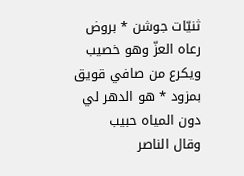ثنيّات جوشن * بروض رعاه العزّ وهو خصيب
ويكرع من صافي قويق بمزود * هو الدهر لي دون المياه حبيب
وقال الناصر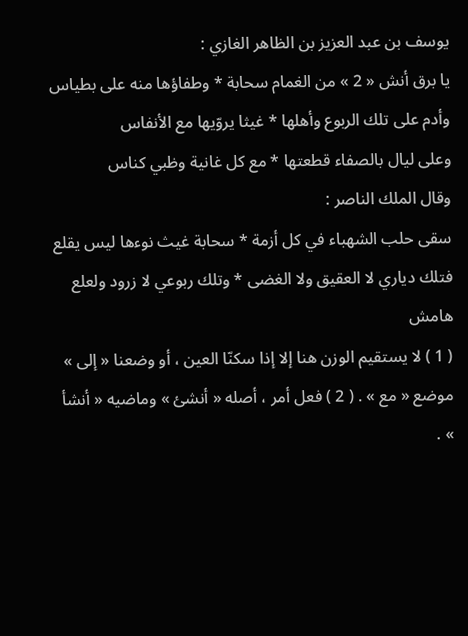يوسف بن عبد العزيز بن الظاهر الغازي :
يا برق أنش « 2 » من الغمام سحابة * وطفاؤها منه على بطياس
وأدم على تلك الربوع وأهلها * غيثا يروّيها مع الأنفاس
وعلى ليال بالصفاء قطعتها * مع كل غانية وظبي كناس
وقال الملك الناصر :
سقى حلب الشهباء في كل أزمة * سحابة غيث نوءها ليس يقلع
فتلك دياري لا العقيق ولا الغضى * وتلك ربوعي لا زرود ولعلع
هامش
( 1 ) لا يستقيم الوزن هنا إلا إذا سكنّا العين ، أو وضعنا « إلى » موضع « مع » . ( 2 ) فعل أمر ، أصله « أنشئ » وماضيه « أنشأ » .